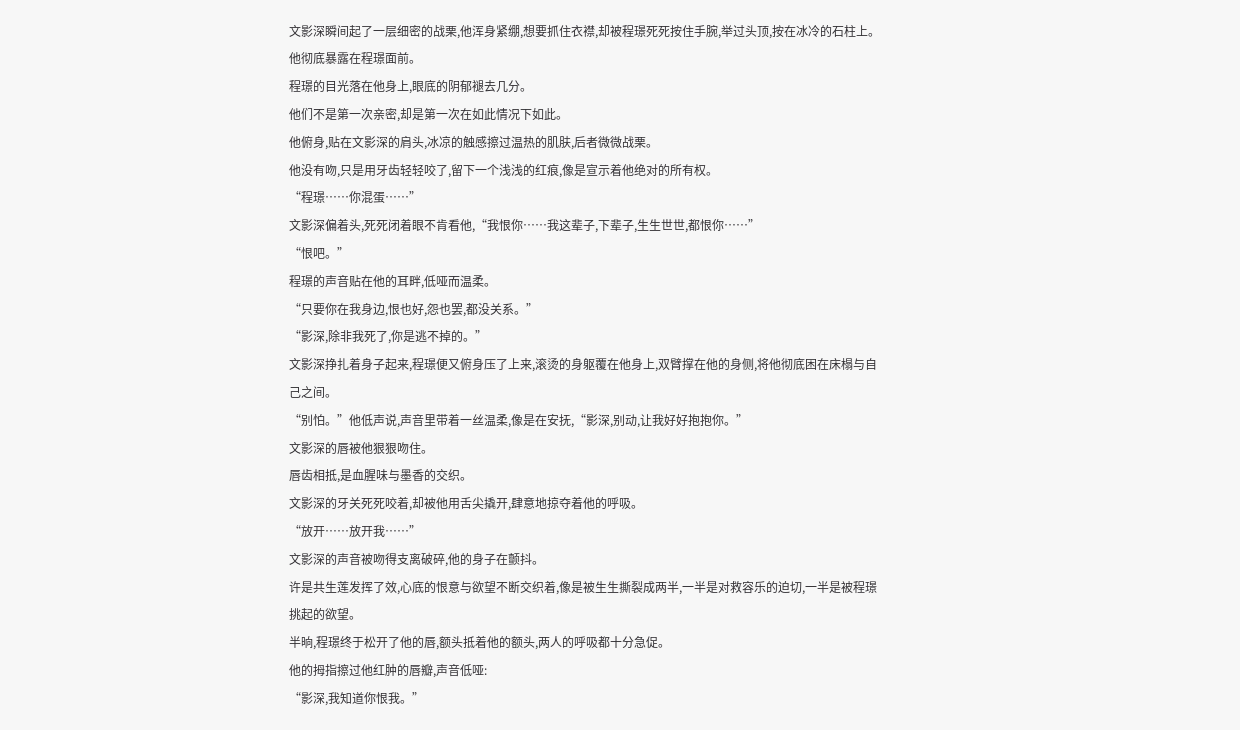文影深瞬间起了一层细密的战栗,他浑身紧绷,想要抓住衣襟,却被程璟死死按住手腕,举过头顶,按在冰冷的石柱上。
他彻底暴露在程璟面前。
程璟的目光落在他身上,眼底的阴郁褪去几分。
他们不是第一次亲密,却是第一次在如此情况下如此。
他俯身,贴在文影深的肩头,冰凉的触感擦过温热的肌肤,后者微微战栗。
他没有吻,只是用牙齿轻轻咬了,留下一个浅浅的红痕,像是宣示着他绝对的所有权。
“程璟……你混蛋……”
文影深偏着头,死死闭着眼不肯看他,“我恨你……我这辈子,下辈子,生生世世,都恨你……”
“恨吧。”
程璟的声音贴在他的耳畔,低哑而温柔。
“只要你在我身边,恨也好,怨也罢,都没关系。”
“影深,除非我死了,你是逃不掉的。”
文影深挣扎着身子起来,程璟便又俯身压了上来,滚烫的身躯覆在他身上,双臂撑在他的身侧,将他彻底困在床榻与自己之间。
“别怕。”他低声说,声音里带着一丝温柔,像是在安抚,“影深,别动,让我好好抱抱你。”
文影深的唇被他狠狠吻住。
唇齿相抵,是血腥味与墨香的交织。
文影深的牙关死死咬着,却被他用舌尖撬开,肆意地掠夺着他的呼吸。
“放开……放开我……”
文影深的声音被吻得支离破碎,他的身子在颤抖。
许是共生莲发挥了效,心底的恨意与欲望不断交织着,像是被生生撕裂成两半,一半是对救容乐的迫切,一半是被程璟挑起的欲望。
半晌,程璟终于松开了他的唇,额头抵着他的额头,两人的呼吸都十分急促。
他的拇指擦过他红肿的唇瓣,声音低哑:
“影深,我知道你恨我。”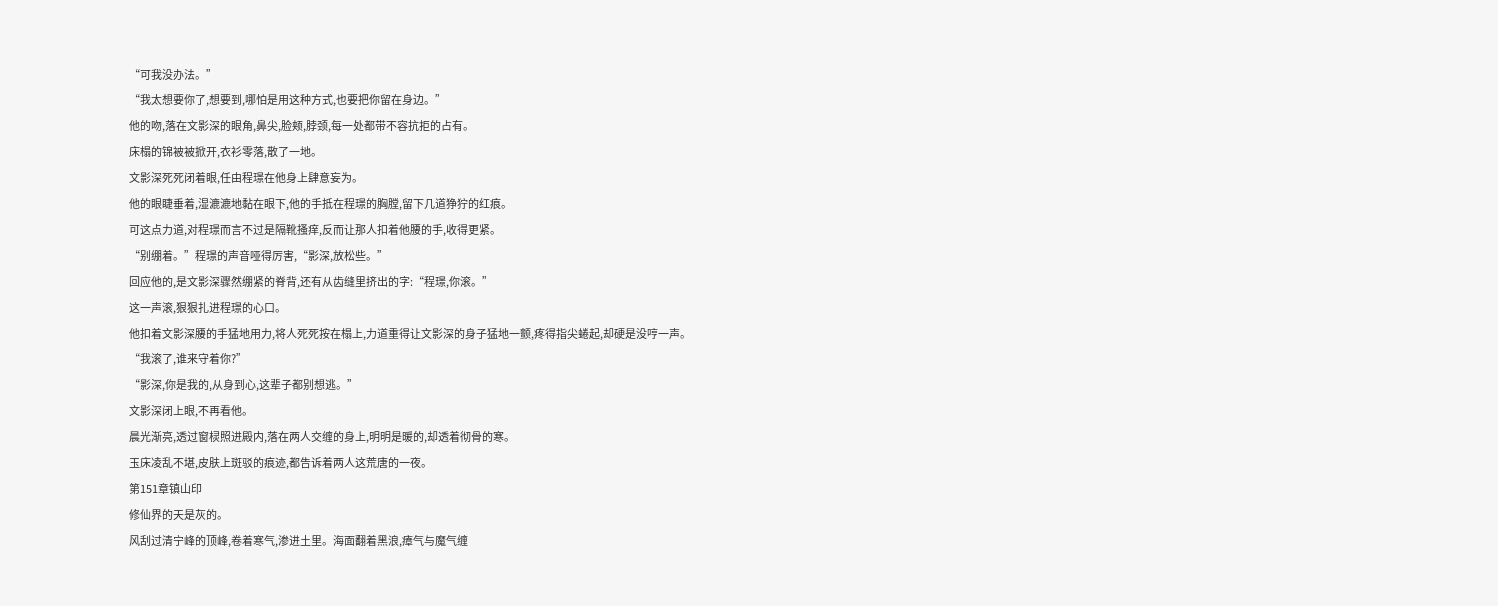“可我没办法。”
“我太想要你了,想要到,哪怕是用这种方式,也要把你留在身边。”
他的吻,落在文影深的眼角,鼻尖,脸颊,脖颈,每一处都带不容抗拒的占有。
床榻的锦被被掀开,衣衫零落,散了一地。
文影深死死闭着眼,任由程璟在他身上肆意妄为。
他的眼睫垂着,湿漉漉地黏在眼下,他的手抵在程璟的胸膛,留下几道狰狞的红痕。
可这点力道,对程璟而言不过是隔靴搔痒,反而让那人扣着他腰的手,收得更紧。
“别绷着。”程璟的声音哑得厉害,“影深,放松些。”
回应他的,是文影深骤然绷紧的脊背,还有从齿缝里挤出的字:“程璟,你滚。”
这一声滚,狠狠扎进程璟的心口。
他扣着文影深腰的手猛地用力,将人死死按在榻上,力道重得让文影深的身子猛地一颤,疼得指尖蜷起,却硬是没哼一声。
“我滚了,谁来守着你?”
“影深,你是我的,从身到心,这辈子都别想逃。”
文影深闭上眼,不再看他。
晨光渐亮,透过窗棂照进殿内,落在两人交缠的身上,明明是暖的,却透着彻骨的寒。
玉床凌乱不堪,皮肤上斑驳的痕迹,都告诉着两人这荒唐的一夜。
第151章镇山印
修仙界的天是灰的。
风刮过清宁峰的顶峰,卷着寒气,渗进土里。海面翻着黑浪,瘴气与魔气缠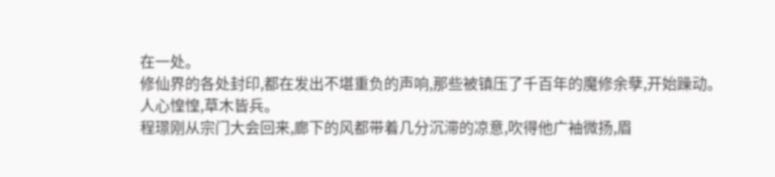在一处。
修仙界的各处封印,都在发出不堪重负的声响,那些被镇压了千百年的魔修余孽,开始躁动。
人心惶惶,草木皆兵。
程璟刚从宗门大会回来,廊下的风都带着几分沉滞的凉意,吹得他广袖微扬,眉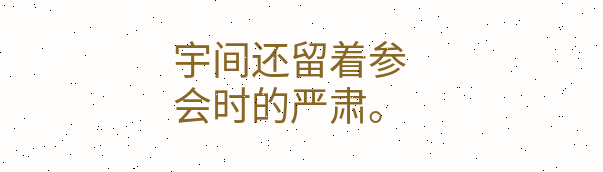宇间还留着参会时的严肃。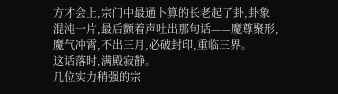方才会上,宗门中最通卜算的长老起了卦,卦象混沌一片,最后颤着声吐出那句话——魔尊聚形,魔气冲霄,不出三月,必破封印,重临三界。
这话落时,满殿寂静。
几位实力稍强的宗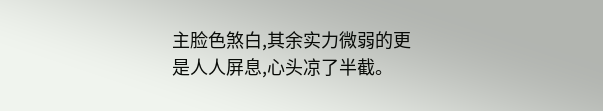主脸色煞白,其余实力微弱的更是人人屏息,心头凉了半截。